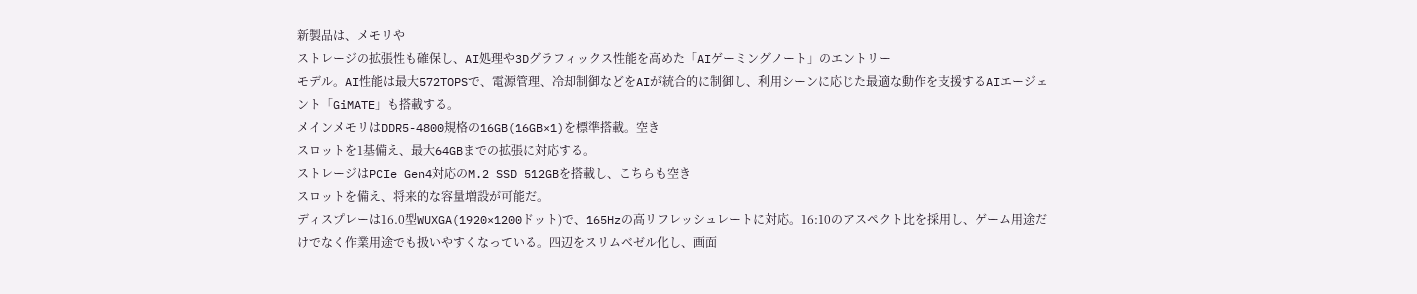新製品は、メモリや
ストレージの拡張性も確保し、AI処理や3Dグラフィックス性能を高めた「AIゲーミングノート」のエントリー
モデル。AI性能は最大572TOPSで、電源管理、冷却制御などをAIが統合的に制御し、利用シーンに応じた最適な動作を支援するAIエージェント「GiMATE」も搭載する。
メインメモリはDDR5-4800規格の16GB(16GB×1)を標準搭載。空き
スロットを1基備え、最大64GBまでの拡張に対応する。
ストレージはPCIe Gen4対応のM.2 SSD 512GBを搭載し、こちらも空き
スロットを備え、将来的な容量増設が可能だ。
ディスプレーは16.0型WUXGA(1920×1200ドット)で、165Hzの高リフレッシュレートに対応。16:10のアスペクト比を採用し、ゲーム用途だけでなく作業用途でも扱いやすくなっている。四辺をスリムベゼル化し、画面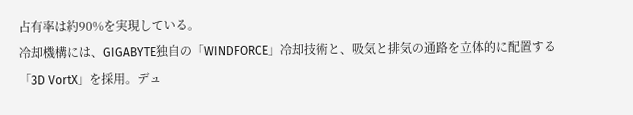占有率は約90%を実現している。
冷却機構には、GIGABYTE独自の「WINDFORCE」冷却技術と、吸気と排気の通路を立体的に配置する「3D VortX」を採用。デュ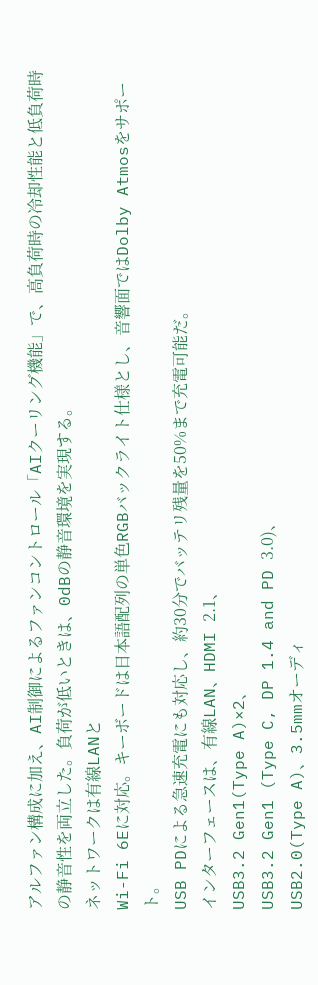アルファン構成に加え、AI制御によるファンコントロール「AIクーリング機能」で、高負荷時の冷却性能と低負荷時の静音性を両立した。負荷が低いときは、0dBの静音環境を実現する。
ネットワークは有線LANと
Wi-Fi 6Eに対応。キーボードは日本語配列の単色RGBバックライト仕様とし、音響面ではDolby Atmosをサポート。
USB PDによる急速充電にも対応し、約30分でバッテリ残量を50%まで充電可能だ。
インターフェースは、有線LAN、HDMI 2.1、
USB3.2 Gen1(Type A)×2、
USB3.2 Gen1 (Type C, DP 1.4 and PD 3.0)、
USB2.0(Type A)、3.5mmオーディ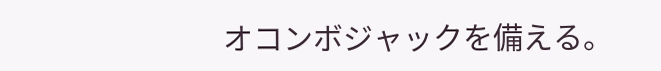オコンボジャックを備える。